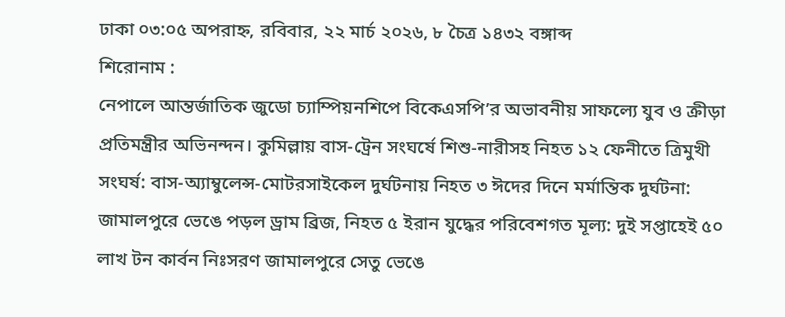ঢাকা ০৩:০৫ অপরাহ্ন, রবিবার, ২২ মার্চ ২০২৬, ৮ চৈত্র ১৪৩২ বঙ্গাব্দ
শিরোনাম :
নেপালে আন্তর্জাতিক জুডো চ্যাম্পিয়নশিপে বিকেএসপি’র অভাবনীয় সাফল্যে যুব ও ক্রীড়া প্রতিমন্ত্রীর অভিনন্দন। কুমিল্লায় বাস-ট্রেন সংঘর্ষে শিশু-নারীসহ নিহত ১২ ফেনীতে ত্রিমুখী সংঘর্ষ: বাস-অ্যাম্বুলেন্স-মোটরসাইকেল দুর্ঘটনায় নিহত ৩ ঈদের দিনে মর্মান্তিক দুর্ঘটনা: জামালপুরে ভেঙে পড়ল ড্রাম ব্রিজ, নিহত ৫ ইরান যুদ্ধের পরিবেশগত মূল্য: দুই সপ্তাহেই ৫০ লাখ টন কার্বন নিঃসরণ জামালপুরে সেতু ভেঙে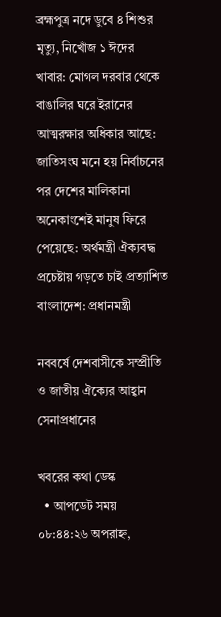ব্রহ্মপুত্র নদে ডুবে ৪ শিশুর মৃত্যু, নিখোঁজ ১ ঈদের খাবার: মোগল দরবার থেকে বাঙালির ঘরে ইরানের আত্মরক্ষার অধিকার আছে: জাতিসংঘ মনে হয় নির্বাচনের পর দেশের মালিকানা অনেকাংশেই মানুষ ফিরে পেয়েছে: অর্থমন্ত্রী ঐক্যবদ্ধ প্রচেষ্টায় গড়তে চাই প্রত্যাশিত বাংলাদেশ: প্রধানমন্ত্রী

নববর্ষে দেশবাসীকে সম্প্রীতি ও জাতীয় ঐক্যের আহ্বান সেনাপ্রধানের

খবরের কথা ডেস্ক
  • আপডেট সময় ০৮:৪৪:২৬ অপরাহ্ন,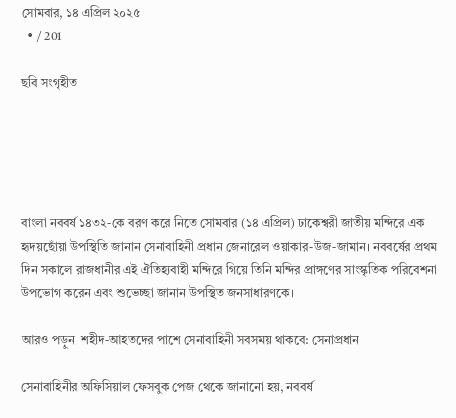সোমবার, ১৪ এপ্রিল ২০২৫
  • / 201

ছবি সংগৃহীত





বাংলা নববর্ষ ১৪৩২-কে বরণ করে নিতে সোমবার (১৪ এপ্রিল) ঢাকেশ্বরী জাতীয় মন্দিরে এক হৃদয়ছোঁয়া উপস্থিতি জানান সেনাবাহিনী প্রধান জেনারেল ওয়াকার-উজ-জামান। নববর্ষের প্রথম দিন সকালে রাজধানীর এই ঐতিহ্যবাহী মন্দিরে গিয়ে তিনি মন্দির প্রাঙ্গণের সাংস্কৃতিক পরিবেশনা উপভোগ করেন এবং শুভেচ্ছা জানান উপস্থিত জনসাধারণকে।

আরও পড়ুন  শহীদ-আহতদের পাশে সেনাবাহিনী সবসময় থাকবে: সেনাপ্রধান

সেনাবাহিনীর অফিসিয়াল ফেসবুক পেজ থেকে জানানো হয়, নববর্ষ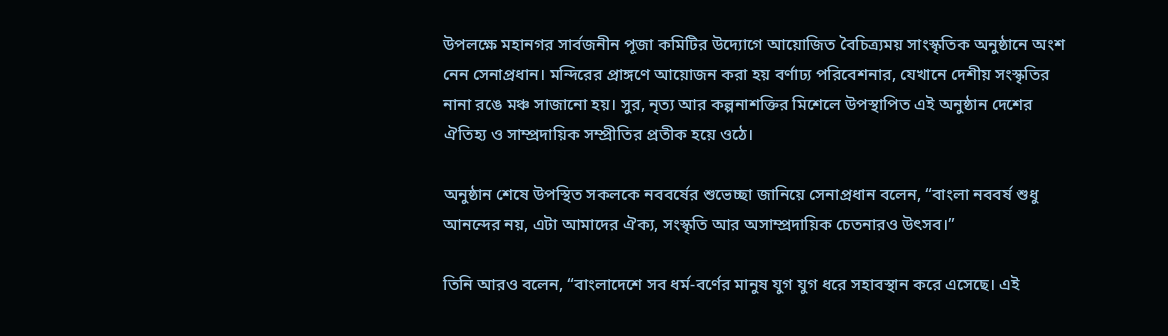উপলক্ষে মহানগর সার্বজনীন পূজা কমিটির উদ্যোগে আয়োজিত বৈচিত্র্যময় সাংস্কৃতিক অনুষ্ঠানে অংশ নেন সেনাপ্রধান। মন্দিরের প্রাঙ্গণে আয়োজন করা হয় বর্ণাঢ্য পরিবেশনার, যেখানে দেশীয় সংস্কৃতির নানা রঙে মঞ্চ সাজানো হয়। সুর, নৃত্য আর কল্পনাশক্তির মিশেলে উপস্থাপিত এই অনুষ্ঠান দেশের ঐতিহ্য ও সাম্প্রদায়িক সম্প্রীতির প্রতীক হয়ে ওঠে।

অনুষ্ঠান শেষে উপস্থিত সকলকে নববর্ষের শুভেচ্ছা জানিয়ে সেনাপ্রধান বলেন, “বাংলা নববর্ষ শুধু আনন্দের নয়, এটা আমাদের ঐক্য, সংস্কৃতি আর অসাম্প্রদায়িক চেতনারও উৎসব।”

তিনি আরও বলেন, “বাংলাদেশে সব ধর্ম-বর্ণের মানুষ যুগ যুগ ধরে সহাবস্থান করে এসেছে। এই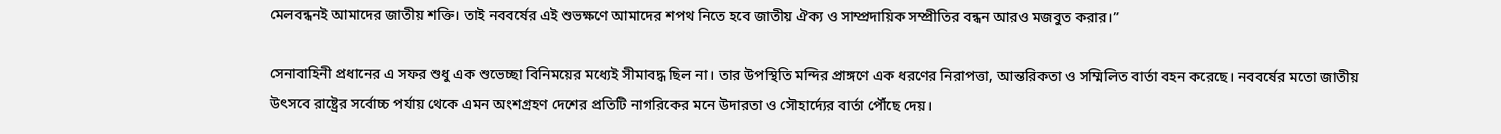মেলবন্ধনই আমাদের জাতীয় শক্তি। তাই নববর্ষের এই শুভক্ষণে আমাদের শপথ নিতে হবে জাতীয় ঐক্য ও সাম্প্রদায়িক সম্প্রীতির বন্ধন আরও মজবুত করার।”

সেনাবাহিনী প্রধানের এ সফর শুধু এক শুভেচ্ছা বিনিময়ের মধ্যেই সীমাবদ্ধ ছিল না। তার উপস্থিতি মন্দির প্রাঙ্গণে এক ধরণের নিরাপত্তা, আন্তরিকতা ও সম্মিলিত বার্তা বহন করেছে। নববর্ষের মতো জাতীয় উৎসবে রাষ্ট্রের সর্বোচ্চ পর্যায় থেকে এমন অংশগ্রহণ দেশের প্রতিটি নাগরিকের মনে উদারতা ও সৌহার্দ্যের বার্তা পৌঁছে দেয়।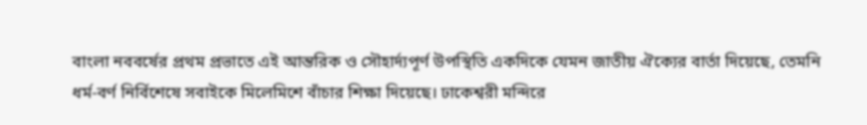বাংলা নববর্ষের প্রথম প্রভাতে এই আন্তরিক ও সৌহার্দ্যপূর্ণ উপস্থিতি একদিকে যেমন জাতীয় ঐক্যের বার্তা দিয়েছে, তেমনি ধর্ম-বর্ণ নির্বিশেষে সবাইকে মিলেমিশে বাঁচার শিক্ষা দিয়েছে। ঢাকেশ্বরী মন্দিরে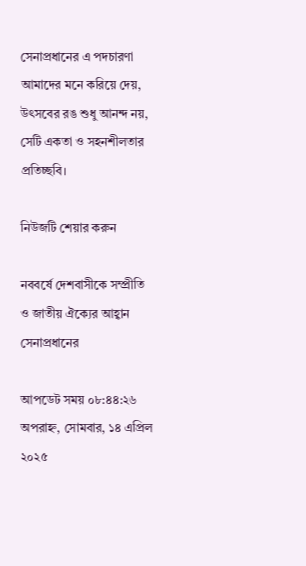সেনাপ্রধানের এ পদচারণা আমাদের মনে করিয়ে দেয়, উৎসবের রঙ শুধু আনন্দ নয়, সেটি একতা ও সহনশীলতার প্রতিচ্ছবি।

নিউজটি শেয়ার করুন

নববর্ষে দেশবাসীকে সম্প্রীতি ও জাতীয় ঐক্যের আহ্বান সেনাপ্রধানের

আপডেট সময় ০৮:৪৪:২৬ অপরাহ্ন, সোমবার, ১৪ এপ্রিল ২০২৫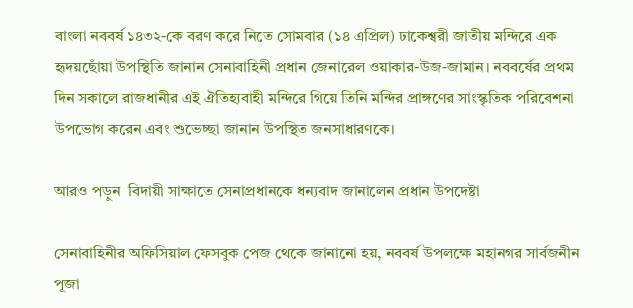বাংলা নববর্ষ ১৪৩২-কে বরণ করে নিতে সোমবার (১৪ এপ্রিল) ঢাকেশ্বরী জাতীয় মন্দিরে এক হৃদয়ছোঁয়া উপস্থিতি জানান সেনাবাহিনী প্রধান জেনারেল ওয়াকার-উজ-জামান। নববর্ষের প্রথম দিন সকালে রাজধানীর এই ঐতিহ্যবাহী মন্দিরে গিয়ে তিনি মন্দির প্রাঙ্গণের সাংস্কৃতিক পরিবেশনা উপভোগ করেন এবং শুভেচ্ছা জানান উপস্থিত জনসাধারণকে।

আরও পড়ুন  বিদায়ী সাক্ষাতে সেনাপ্রধানকে ধন্যবাদ জানালেন প্রধান উপদেষ্টা

সেনাবাহিনীর অফিসিয়াল ফেসবুক পেজ থেকে জানানো হয়, নববর্ষ উপলক্ষে মহানগর সার্বজনীন পূজা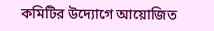কমিটির উদ্যোগে আয়োজিত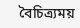বৈচিত্র্যময়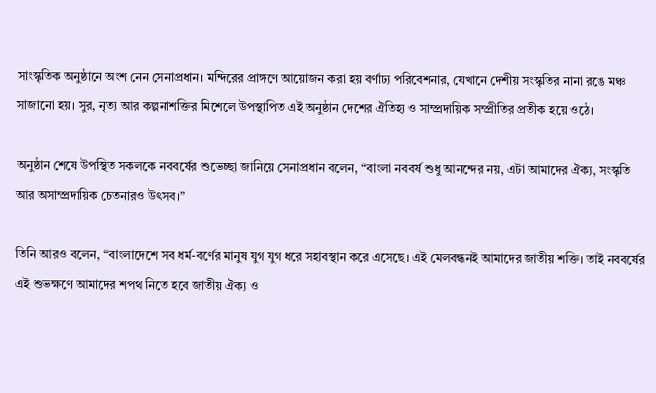সাংস্কৃতিক অনুষ্ঠানে অংশ নেন সেনাপ্রধান। মন্দিরের প্রাঙ্গণে আয়োজন করা হয় বর্ণাঢ্য পরিবেশনার, যেখানে দেশীয় সংস্কৃতির নানা রঙে মঞ্চ সাজানো হয়। সুর, নৃত্য আর কল্পনাশক্তির মিশেলে উপস্থাপিত এই অনুষ্ঠান দেশের ঐতিহ্য ও সাম্প্রদায়িক সম্প্রীতির প্রতীক হয়ে ওঠে।

অনুষ্ঠান শেষে উপস্থিত সকলকে নববর্ষের শুভেচ্ছা জানিয়ে সেনাপ্রধান বলেন, “বাংলা নববর্ষ শুধু আনন্দের নয়, এটা আমাদের ঐক্য, সংস্কৃতি আর অসাম্প্রদায়িক চেতনারও উৎসব।”

তিনি আরও বলেন, “বাংলাদেশে সব ধর্ম-বর্ণের মানুষ যুগ যুগ ধরে সহাবস্থান করে এসেছে। এই মেলবন্ধনই আমাদের জাতীয় শক্তি। তাই নববর্ষের এই শুভক্ষণে আমাদের শপথ নিতে হবে জাতীয় ঐক্য ও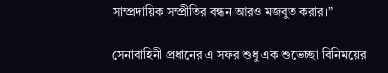সাম্প্রদায়িক সম্প্রীতির বন্ধন আরও মজবুত করার।”

সেনাবাহিনী প্রধানের এ সফর শুধু এক শুভেচ্ছা বিনিময়ের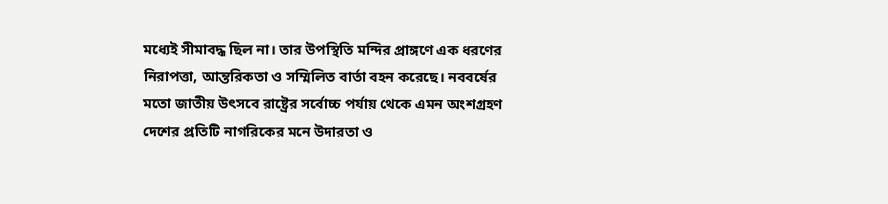মধ্যেই সীমাবদ্ধ ছিল না। তার উপস্থিতি মন্দির প্রাঙ্গণে এক ধরণের নিরাপত্তা, আন্তরিকতা ও সম্মিলিত বার্তা বহন করেছে। নববর্ষের মতো জাতীয় উৎসবে রাষ্ট্রের সর্বোচ্চ পর্যায় থেকে এমন অংশগ্রহণ দেশের প্রতিটি নাগরিকের মনে উদারতা ও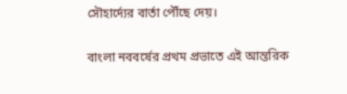সৌহার্দ্যের বার্তা পৌঁছে দেয়।

বাংলা নববর্ষের প্রথম প্রভাতে এই আন্তরিক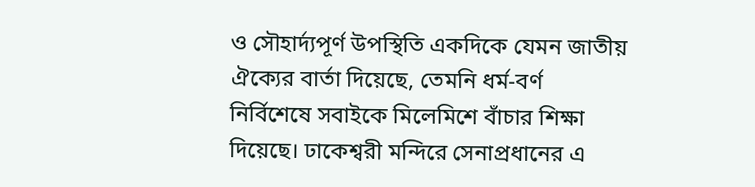ও সৌহার্দ্যপূর্ণ উপস্থিতি একদিকে যেমন জাতীয় ঐক্যের বার্তা দিয়েছে, তেমনি ধর্ম-বর্ণ নির্বিশেষে সবাইকে মিলেমিশে বাঁচার শিক্ষা দিয়েছে। ঢাকেশ্বরী মন্দিরে সেনাপ্রধানের এ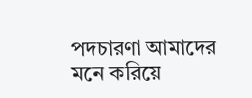পদচারণা আমাদের মনে করিয়ে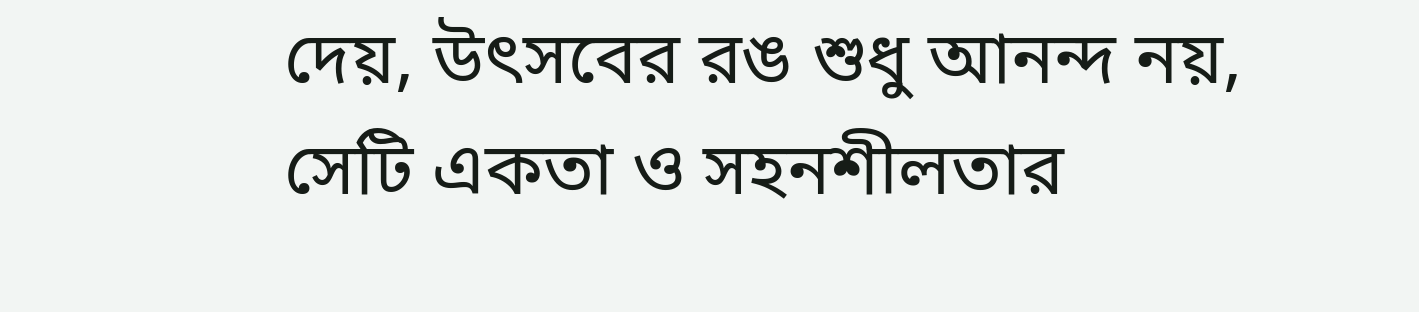দেয়, উৎসবের রঙ শুধু আনন্দ নয়, সেটি একতা ও সহনশীলতার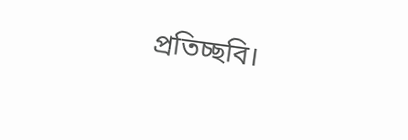প্রতিচ্ছবি।